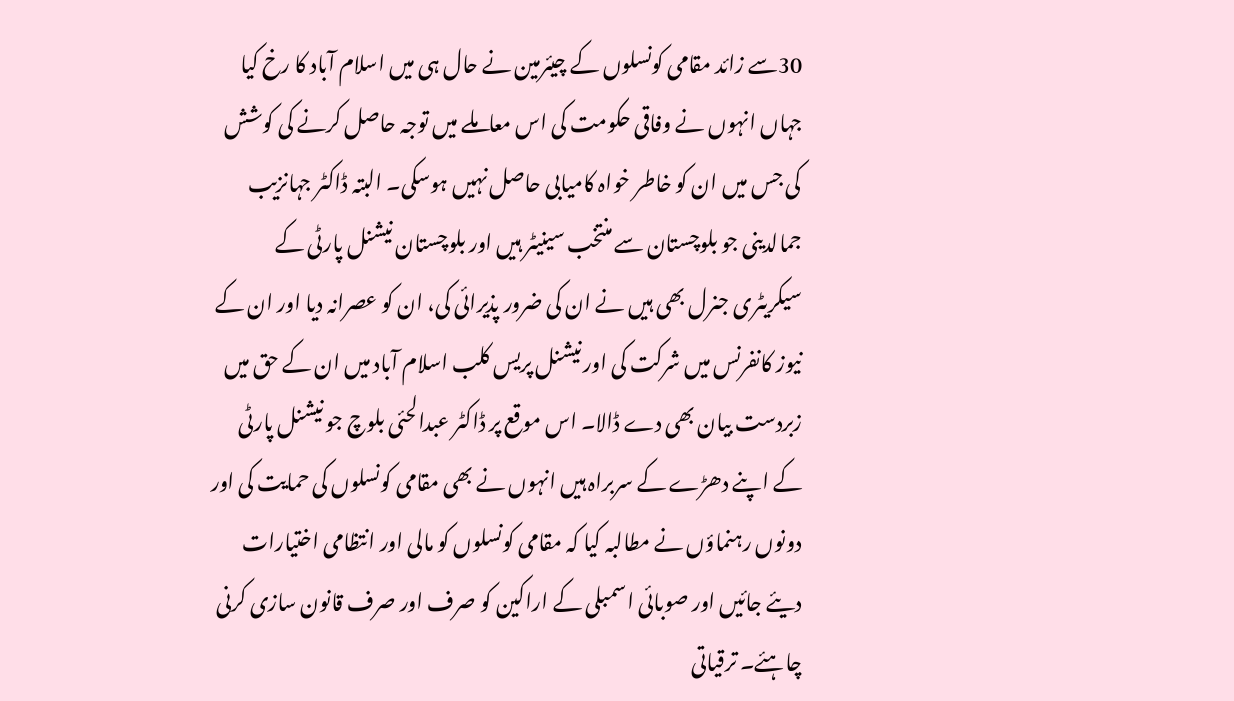30سے زائد مقامی کونسلوں کے چیئرمین نے حال ہی میں اسلام آباد کا رخ کیا جہاں انہوں نے وفاقی حکومت کی اس معاملے میں توجہ حاصل کرنے کی کوشش کی جس میں ان کو خاطر خواہ کامیابی حاصل نہیں ہوسکی۔ البتہ ڈاکٹر جہانزیب جمالدینی جو بلوچستان سے منتخب سینیٹر ہیں اور بلوچستان نیشنل پارٹی کے سیکریٹری جنرل بھی ہیں نے ان کی ضرور پذیرائی کی، ان کو عصرانہ دیا اور ان کے نیوز کانفرنس میں شرکت کی اور نیشنل پریس کلب اسلام آباد میں ان کے حق میں زبردست بیان بھی دے ڈالا۔ اس موقع پر ڈاکٹر عبدالحئی بلوچ جو نیشنل پارٹی کے اپنے دھڑے کے سربراہ ہیں انہوں نے بھی مقامی کونسلوں کی حمایت کی اور دونوں رہنماؤں نے مطالبہ کیا کہ مقامی کونسلوں کو مالی اور انتظامی اختیارات دیئے جائیں اور صوبائی اسمبلی کے اراکین کو صرف اور صرف قانون سازی کرنی چاہئے۔ ترقیاتی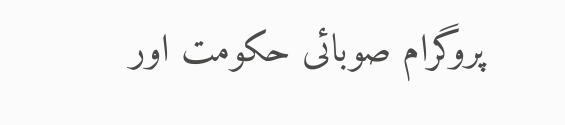پروگرام صوبائی حکومت اور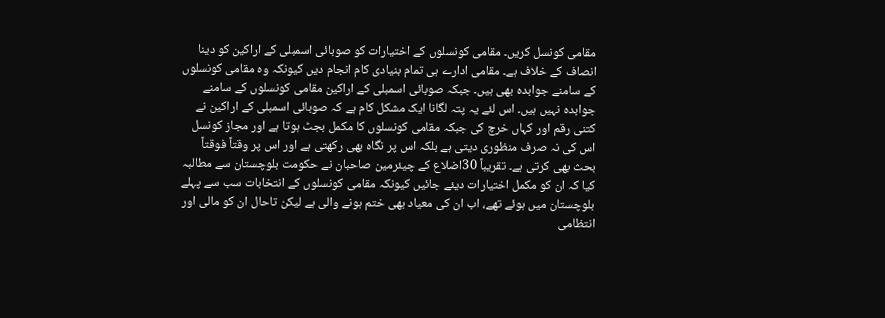مقامی کونسل کریں۔ مقامی کونسلوں کے اختیارات کو صوبائی اسمبلی کے اراکین کو دینا انصاف کے خلاف ہے۔ مقامی ادارے ہی تمام بنیادی کام انجام دیں کیونکہ وہ مقامی کونسلوں کے سامنے جوابدہ بھی ہیں۔ جبکہ صوبائی اسمبلی کے اراکین مقامی کونسلوں کے سامنے جوابدہ نہیں ہیں۔ اس لئے یہ پتہ لگانا ایک مشکل کام ہے کہ صوبائی اسمبلی کے اراکین نے کتنی رقم اور کہاں خرچ کی جبکہ مقامی کونسلوں کا مکمل بجٹ ہوتا ہے اور مجاز کونسل اس کی نہ صرف منظوری دیتی ہے بلکہ اس پر نگاہ بھی رکھتی ہے اور اس پر وقتاً فوقتاً بحث بھی کرتی ہے۔ تقریباً 30اضلاع کے چیئرمین صاحبان نے حکومت بلوچستان سے مطالبہ کیا کہ ان کو مکمل اختیارات دیئے جائیں کیونکہ مقامی کونسلوں کے انتخابات سب سے پہلے بلوچستان میں ہوئے تھے، اب ان کی معیاد بھی ختم ہونے والی ہے لیکن تاحال ان کو مالی اور انتظامی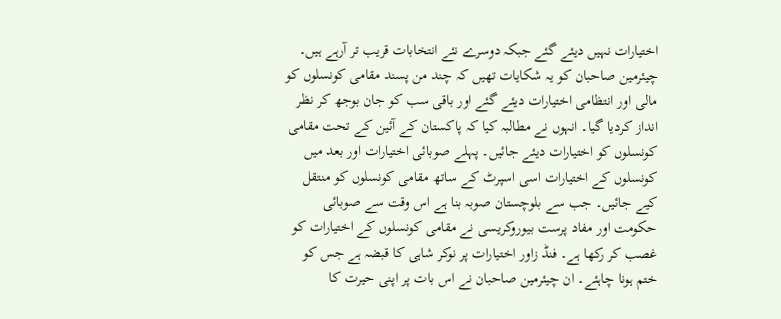اختیارات نہیں دیئے گئے جبکہ دوسرے نئے انتخابات قریب تر آرہے ہیں۔ چیئرمین صاحبان کو یہ شکایات تھیں کہ چند من پسند مقامی کونسلوں کو مالی اور انتظامی اختیارات دیئے گئے اور باقی سب کو جان بوجھ کر نظر انداز کردیا گیا۔ انہوں نے مطالبہ کیا کہ پاکستان کے آئین کے تحت مقامی کونسلوں کو اختیارات دیئے جائیں۔ پہلے صوبائی اختیارات اور بعد میں کونسلوں کے اختیارات اسی اسپرٹ کے ساتھ مقامی کونسلوں کو منتقل کیے جائیں۔ جب سے بلوچستان صوبہ بنا ہے اس وقت سے صوبائی حکومت اور مفاد پرست بیوروکریسی نے مقامی کونسلوں کے اختیارات کو غصب کر رکھا ہے۔ فنڈ زاور اختیارات پر نوکر شاہی کا قبضہ ہے جس کو ختم ہونا چاہئے۔ ان چیئرمین صاحبان نے اس بات پر اپنی حیرت کا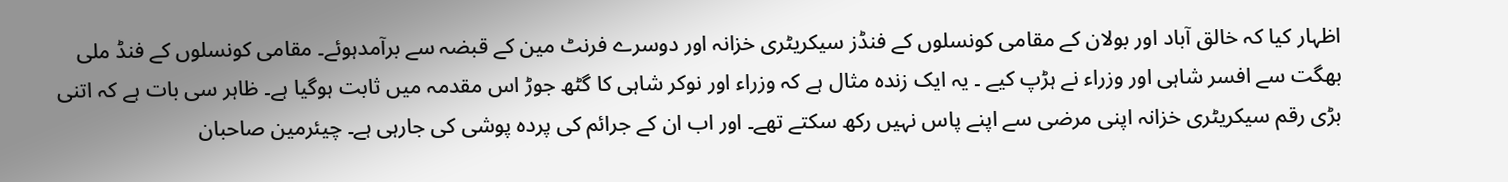اظہار کیا کہ خالق آباد اور بولان کے مقامی کونسلوں کے فنڈز سیکریٹری خزانہ اور دوسرے فرنٹ مین کے قبضہ سے برآمدہوئے۔ مقامی کونسلوں کے فنڈ ملی بھگت سے افسر شاہی اور وزراء نے ہڑپ کیے ۔ یہ ایک زندہ مثال ہے کہ وزراء اور نوکر شاہی کا گٹھ جوڑ اس مقدمہ میں ثابت ہوگیا ہے۔ ظاہر سی بات ہے کہ اتنی بڑی رقم سیکریٹری خزانہ اپنی مرضی سے اپنے پاس نہیں رکھ سکتے تھے۔ اور اب ان کے جرائم کی پردہ پوشی کی جارہی ہے۔ چیئرمین صاحبان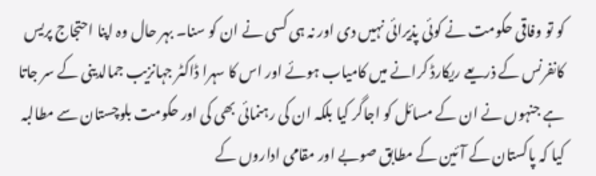کو تو وفاقی حکومت نے کوئی پذیرائی نہیں دی اور نہ ہی کسی نے ان کو سنا۔ بہر حال وہ اپنا احتجاج پریس کانفرنس کے ذریعے ریکارڈ کرانے میں کامیاب ہوئے اور اس کا سہرا ڈاکٹر جہانزیب جمالدینی کے سر جاتا ہے جنہوں نے ان کے مسائل کو اجاگر کیا بلکہ ان کی رہنمائی بھی کی اور حکومت بلوچستان سے مطالبہ کیا کہ پاکستان کے آئین کے مطابق صوبے اور مقامی اداروں کے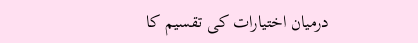درمیان اختیارات کی تقسیم کا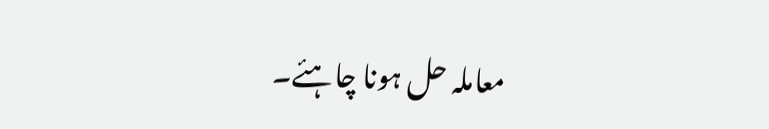معاملہ حل ہونا چاہئے۔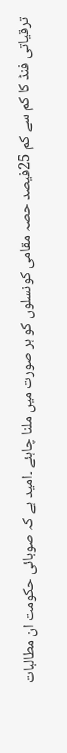ترقیاتی فنڈ کا کم سے کم 25فیصد حصہ مقامی کونسلوں کو ہر صورت میں ملنا چاہئے ۔امید ہے کہ صوبائی حکومت ان مطالبات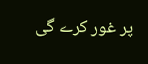پر غور کرے گی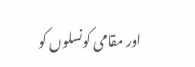اور مقامی کونسلوں کو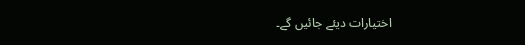اختیارات دیئے جائیں گے۔